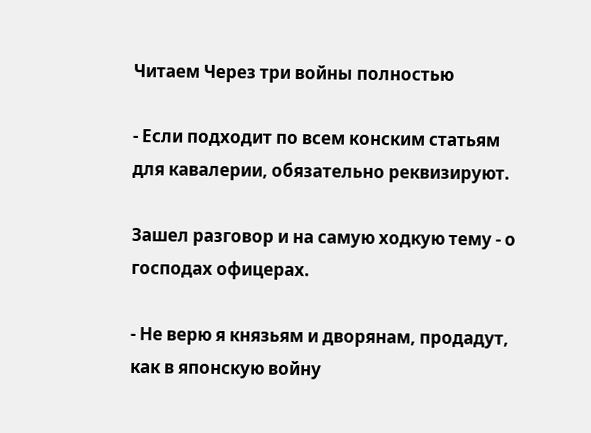Читаем Через три войны полностью

- Если подходит по всем конским статьям для кавалерии, обязательно реквизируют.

Зашел разговор и на самую ходкую тему - о господах офицерах.

- Не верю я князьям и дворянам, продадут, как в японскую войну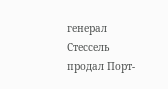генерал Стессель продал Порт-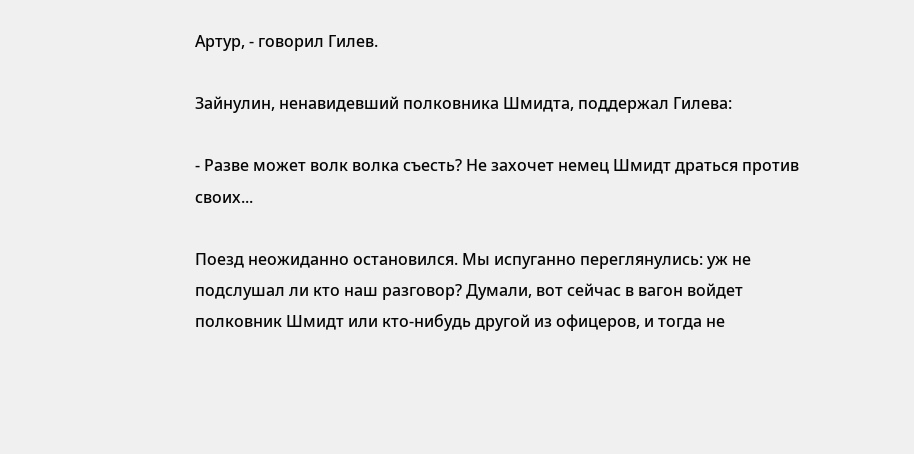Артур, - говорил Гилев.

Зайнулин, ненавидевший полковника Шмидта, поддержал Гилева:

- Разве может волк волка съесть? Не захочет немец Шмидт драться против своих...

Поезд неожиданно остановился. Мы испуганно переглянулись: уж не подслушал ли кто наш разговор? Думали, вот сейчас в вагон войдет полковник Шмидт или кто-нибудь другой из офицеров, и тогда не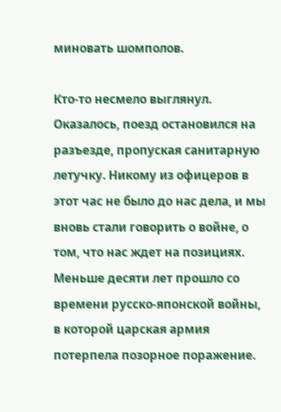миновать шомполов.

Кто-то несмело выглянул. Оказалось, поезд остановился на разъезде, пропуская санитарную летучку. Никому из офицеров в этот час не было до нас дела, и мы вновь стали говорить о войне, о том, что нас ждет на позициях. Меньше десяти лет прошло со времени русско-японской войны, в которой царская армия потерпела позорное поражение.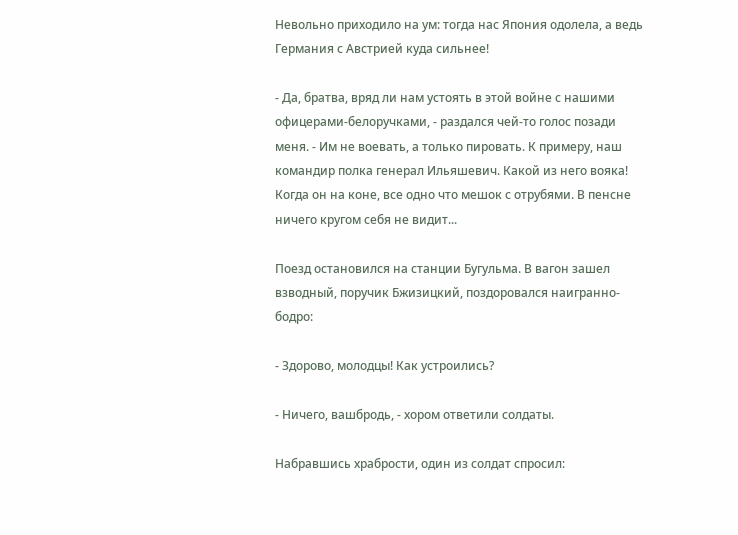Невольно приходило на ум: тогда нас Япония одолела, а ведь Германия с Австрией куда сильнее!

- Да, братва, вряд ли нам устоять в этой войне с нашими офицерами-белоручками, - раздался чей-то голос позади меня. - Им не воевать, а только пировать. К примеру, наш командир полка генерал Ильяшевич. Какой из него вояка! Когда он на коне, все одно что мешок с отрубями. В пенсне ничего кругом себя не видит...

Поезд остановился на станции Бугульма. В вагон зашел взводный, поручик Бжизицкий, поздоровался наигранно-бодро:

- Здорово, молодцы! Как устроились?

- Ничего, вашбродь, - хором ответили солдаты.

Набравшись храбрости, один из солдат спросил: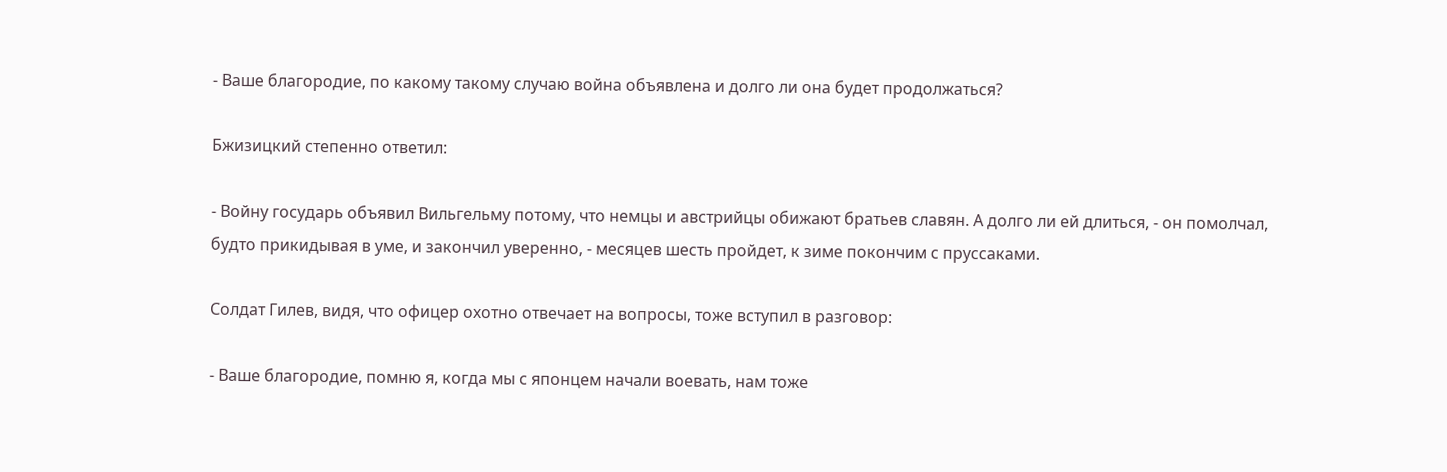- Ваше благородие, по какому такому случаю война объявлена и долго ли она будет продолжаться?

Бжизицкий степенно ответил:

- Войну государь объявил Вильгельму потому, что немцы и австрийцы обижают братьев славян. А долго ли ей длиться, - он помолчал, будто прикидывая в уме, и закончил уверенно, - месяцев шесть пройдет, к зиме покончим с пруссаками.

Солдат Гилев, видя, что офицер охотно отвечает на вопросы, тоже вступил в разговор:

- Ваше благородие, помню я, когда мы с японцем начали воевать, нам тоже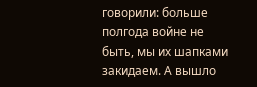говорили: больше полгода войне не быть, мы их шапками закидаем. А вышло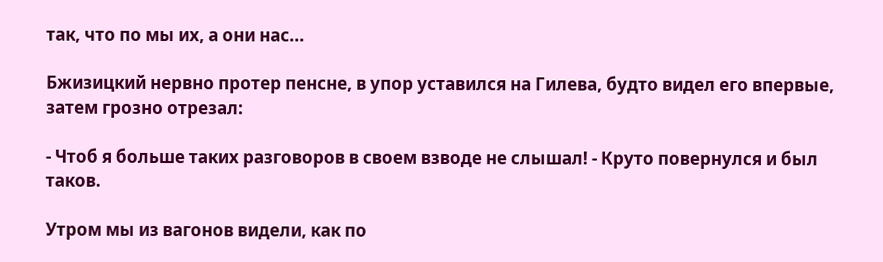так, что по мы их, а они нас...

Бжизицкий нервно протер пенсне, в упор уставился на Гилева, будто видел его впервые, затем грозно отрезал:

- Чтоб я больше таких разговоров в своем взводе не слышал! - Круто повернулся и был таков.

Утром мы из вагонов видели, как по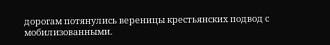дорогам потянулись вереницы крестьянских подвод с мобилизованными.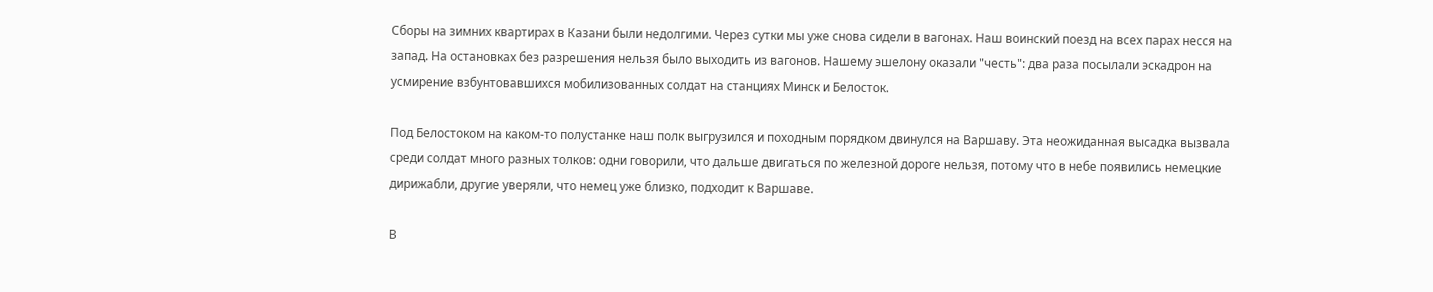Сборы на зимних квартирах в Казани были недолгими. Через сутки мы уже снова сидели в вагонах. Наш воинский поезд на всех парах несся на запад. На остановках без разрешения нельзя было выходить из вагонов. Нашему эшелону оказали "честь": два раза посылали эскадрон на усмирение взбунтовавшихся мобилизованных солдат на станциях Минск и Белосток.

Под Белостоком на каком-то полустанке наш полк выгрузился и походным порядком двинулся на Варшаву. Эта неожиданная высадка вызвала среди солдат много разных толков: одни говорили, что дальше двигаться по железной дороге нельзя, потому что в небе появились немецкие дирижабли, другие уверяли, что немец уже близко, подходит к Варшаве.

В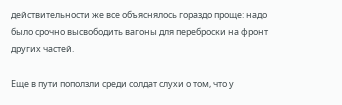действительности же все объяснялось гораздо проще: надо было срочно высвободить вагоны для переброски на фронт других частей.

Еще в пути поползли среди солдат слухи о том, что у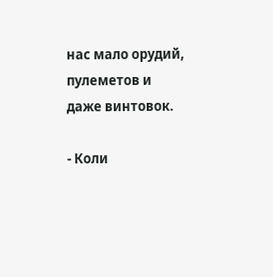нас мало орудий, пулеметов и даже винтовок.

- Коли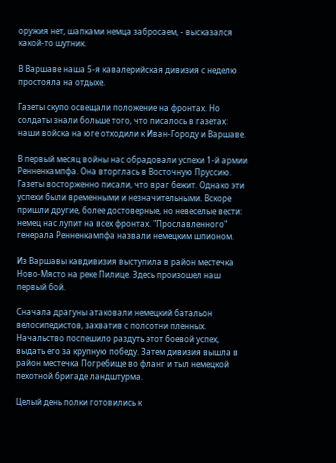оружия нет, шапками немца забросаем, - высказался какой-то шутник.

В Варшаве наша 5-я кавалерийская дивизия с неделю простояла на отдыхе.

Газеты скупо освещали положение на фронтах. Но солдаты знали больше того, что писалось в газетах: наши войска на юге отходили к Иван-Городу и Варшаве.

В первый месяц войны нас обрадовали успехи 1-й армии Ренненкампфа. Она вторглась в Восточную Пруссию. Газеты восторженно писали, что враг бежит. Однако эти успехи были временными и незначительными. Вскоре пришли другие, более достоверные, но невеселые вести: немец нас лупит на всех фронтах. "Прославленного" генерала Ренненкампфа назвали немецким шпионом.

Из Варшавы кавдивизия выступила в район местечка Ново-Място на реке Пилице. Здесь произошел наш первый бой.

Сначала драгуны атаковали немецкий батальон велосипедистов, захватив с полсотни пленных. Начальство поспешило раздуть этот боевой успех, выдать его за крупную победу. Затем дивизия вышла в район местечка Погребище во фланг и тыл немецкой пехотной бригаде ландштурма.

Целый день полки готовились к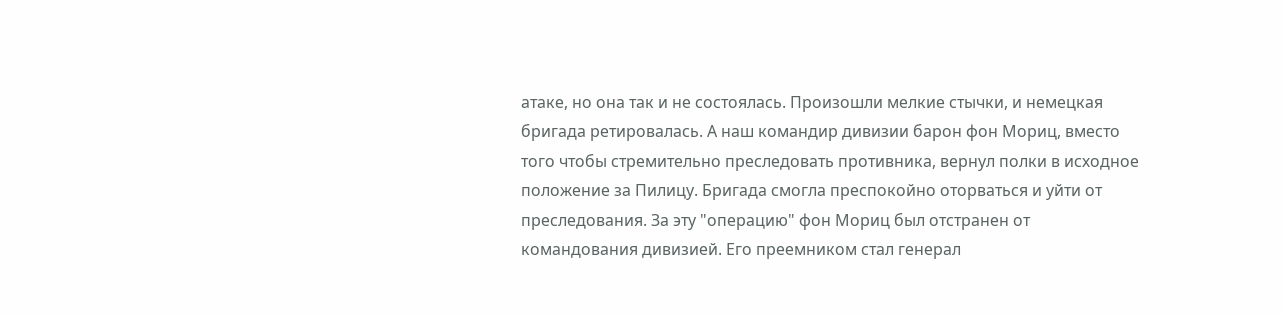атаке, но она так и не состоялась. Произошли мелкие стычки, и немецкая бригада ретировалась. А наш командир дивизии барон фон Мориц, вместо того чтобы стремительно преследовать противника, вернул полки в исходное положение за Пилицу. Бригада смогла преспокойно оторваться и уйти от преследования. За эту "операцию" фон Мориц был отстранен от командования дивизией. Его преемником стал генерал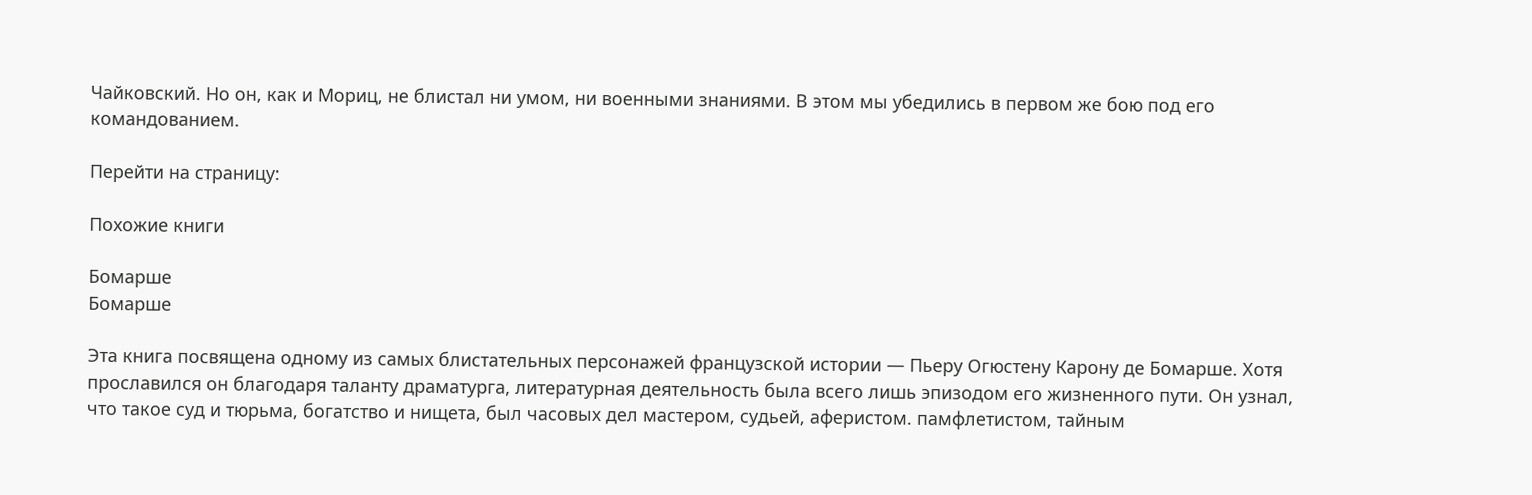Чайковский. Но он, как и Мориц, не блистал ни умом, ни военными знаниями. В этом мы убедились в первом же бою под его командованием.

Перейти на страницу:

Похожие книги

Бомарше
Бомарше

Эта книга посвящена одному из самых блистательных персонажей французской истории — Пьеру Огюстену Карону де Бомарше. Хотя прославился он благодаря таланту драматурга, литературная деятельность была всего лишь эпизодом его жизненного пути. Он узнал, что такое суд и тюрьма, богатство и нищета, был часовых дел мастером, судьей, аферистом. памфлетистом, тайным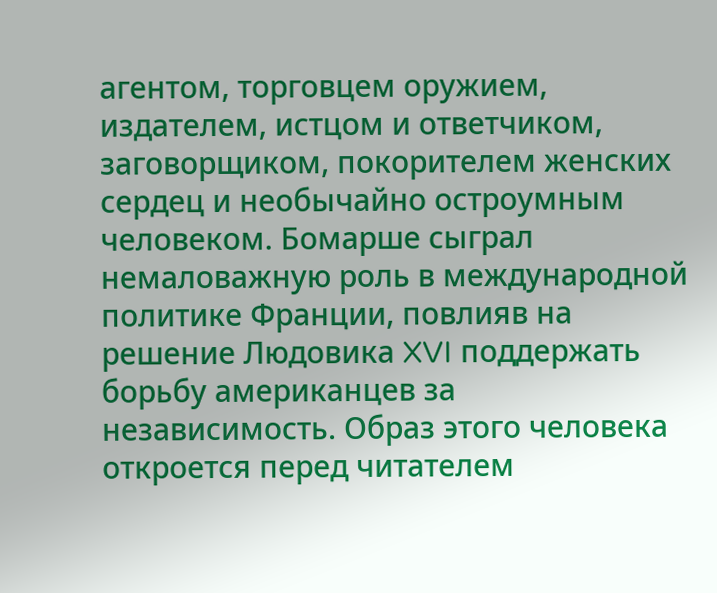агентом, торговцем оружием, издателем, истцом и ответчиком, заговорщиком, покорителем женских сердец и необычайно остроумным человеком. Бомарше сыграл немаловажную роль в международной политике Франции, повлияв на решение Людовика XVI поддержать борьбу американцев за независимость. Образ этого человека откроется перед читателем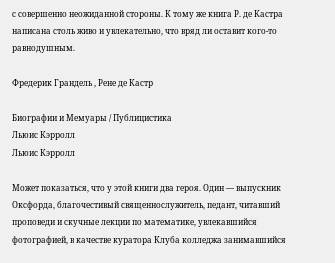с совершенно неожиданной стороны. К тому же книга Р. де Кастра написана столь живо и увлекательно, что вряд ли оставит кого-то равнодушным.

Фредерик Грандель , Рене де Кастр

Биографии и Мемуары / Публицистика
Льюис Кэрролл
Льюис Кэрролл

Может показаться, что у этой книги два героя. Один — выпускник Оксфорда, благочестивый священнослужитель, педант, читавший проповеди и скучные лекции по математике, увлекавшийся фотографией, в качестве куратора Клуба колледжа занимавшийся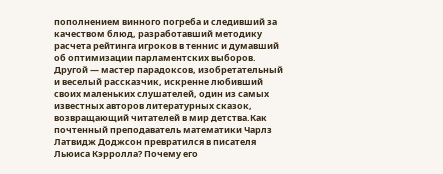пополнением винного погреба и следивший за качеством блюд, разработавший методику расчета рейтинга игроков в теннис и думавший об оптимизации парламентских выборов. Другой — мастер парадоксов, изобретательный и веселый рассказчик, искренне любивший своих маленьких слушателей, один из самых известных авторов литературных сказок, возвращающий читателей в мир детства.Как почтенный преподаватель математики Чарлз Латвидж Доджсон превратился в писателя Льюиса Кэрролла? Почему его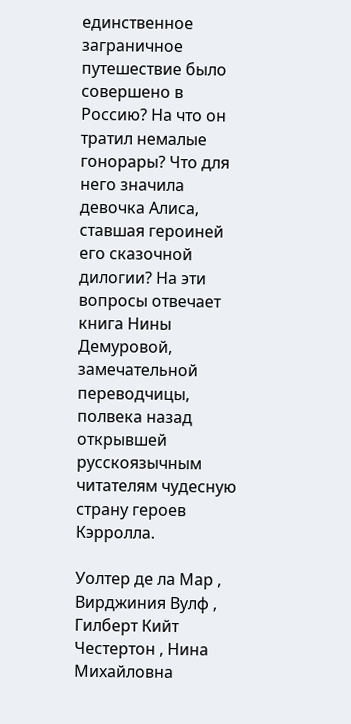единственное заграничное путешествие было совершено в Россию? На что он тратил немалые гонорары? Что для него значила девочка Алиса, ставшая героиней его сказочной дилогии? На эти вопросы отвечает книга Нины Демуровой, замечательной переводчицы, полвека назад открывшей русскоязычным читателям чудесную страну героев Кэрролла.

Уолтер де ла Мар , Вирджиния Вулф , Гилберт Кийт Честертон , Нина Михайловна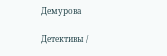Демурова

Детективы /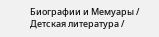Биографии и Мемуары / Детская литература /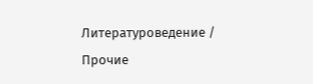Литературоведение / Прочие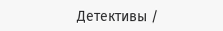Детективы /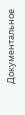Документальное